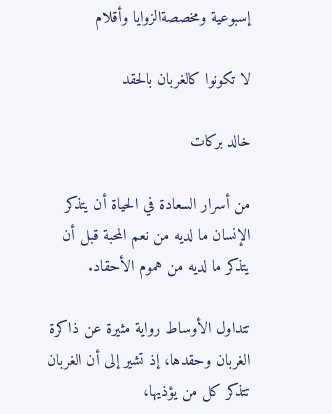إسبوعية ومخصصةالزوايا وأقلام

لا تكونوا كالغربان بالحقد

خالد بركات

من أسرار السعادة في الحياة أن يتذكر الإنسان ما لديه من نعم المحبة قبل أن يتذكر ما لديه من هموم الأحقاد.

تتداول الأوساط رواية مثيرة عن ذاكرة الغربان وحقدها، إذ تشير إلى أن الغربان تتذكر كل من يؤذيها،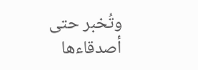وتُخبر حتى أصدقاءها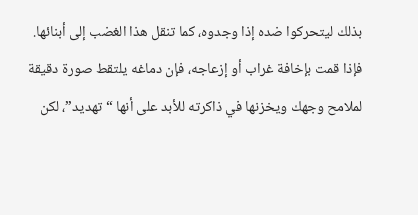بذلك ليتحركوا ضده إذا وجدوه، كما تنقل هذا الغضب إلى أبنائها. فإذا قمت بإخافة غراب أو إزعاجه، فإن دماغه يلتقط صورة دقيقة لملامح وجهك ويخزنها في ذاكرته للأبد على أنها “تهديد”، لكن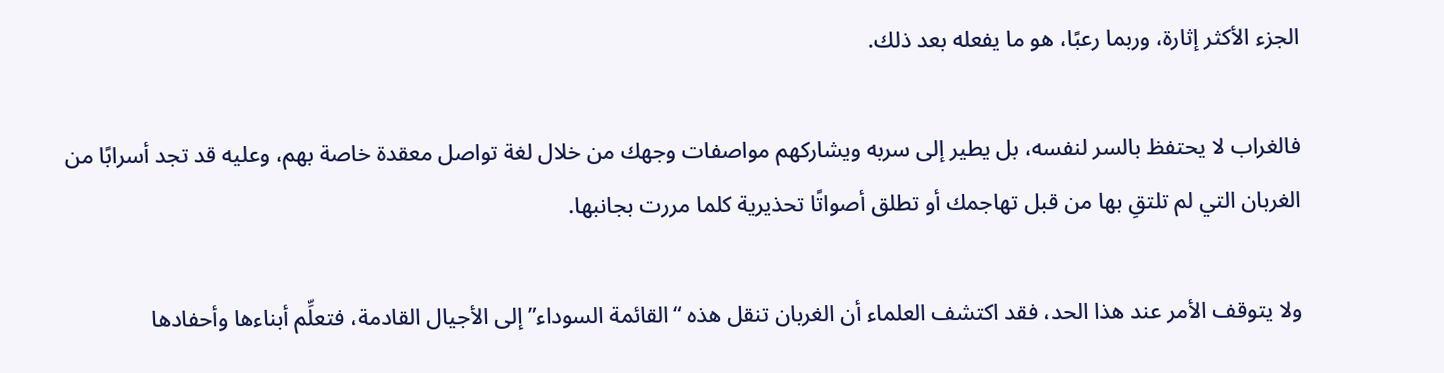الجزء الأكثر إثارة، وربما رعبًا، هو ما يفعله بعد ذلك.

فالغراب لا يحتفظ بالسر لنفسه، بل يطير إلى سربه ويشاركهم مواصفات وجهك من خلال لغة تواصل معقدة خاصة بهم، وعليه قد تجد أسرابًا من الغربان التي لم تلتقِ بها من قبل تهاجمك أو تطلق أصواتًا تحذيرية كلما مررت بجانبها.

ولا يتوقف الأمر عند هذا الحد، فقد اكتشف العلماء أن الغربان تنقل هذه “القائمة السوداء” إلى الأجيال القادمة، فتعلِّم أبناءها وأحفادها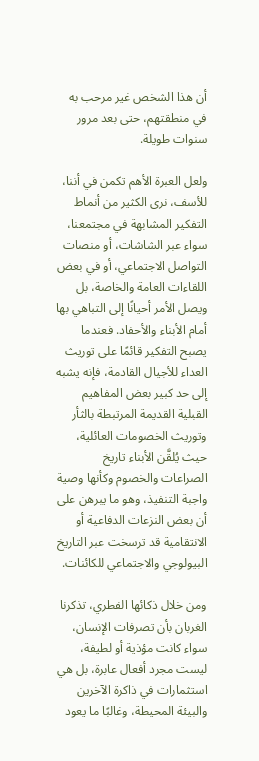أن هذا الشخص غير مرحب به في منطقتهم، حتى بعد مرور سنوات طويلة.

ولعل العبرة الأهم تكمن في أننا، للأسف، نرى الكثير من أنماط التفكير المشابهة في مجتمعنا، سواء عبر الشاشات، أو منصات التواصل الاجتماعي، أو في بعض اللقاءات العامة والخاصة، بل ويصل الأمر أحيانًا إلى التباهي بها أمام الأبناء والأحفاد. فعندما يصبح التفكير قائمًا على توريث العداء للأجيال القادمة، فإنه يشبه إلى حد كبير بعض المفاهيم القبلية القديمة المرتبطة بالثأر وتوريث الخصومات العائلية، حيث يُلقَّن الأبناء تاريخ الصراعات والخصوم وكأنها وصية واجبة التنفيذ، وهو ما يبرهن على أن بعض النزعات الدفاعية أو الانتقامية قد ترسخت عبر التاريخ البيولوجي والاجتماعي للكائنات.

ومن خلال ذكائها الفطري، تذكرنا الغربان بأن تصرفات الإنسان، سواء كانت مؤذية أو لطيفة، ليست مجرد أفعال عابرة، بل هي استثمارات في ذاكرة الآخرين والبيئة المحيطة، وغالبًا ما يعود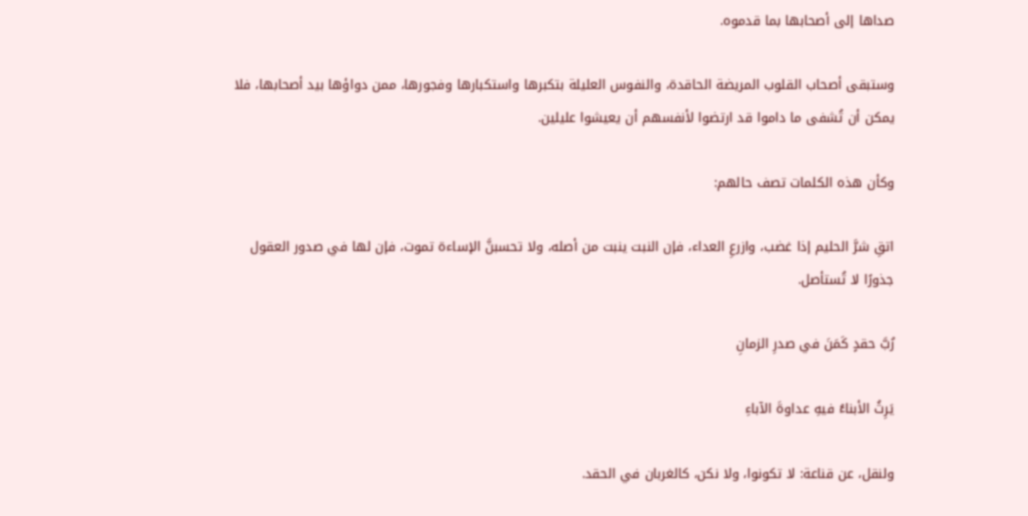صداها إلى أصحابها بما قدموه.

وستبقى أصحاب القلوب المريضة الحاقدة، والنفوس العليلة بتكبرها واستكبارها وفجورها، ممن دواؤها بيد أصحابها، فلا يمكن أن تُشفى ما داموا قد ارتضوا لأنفسهم أن يعيشوا عليلين.

وكأن هذه الكلمات تصف حالهم:

اتقِ شرَّ الحليم إذا غضب، وازرعِ العداء، فإن النبت ينبت من أصله، ولا تحسبنَّ الإساءة تموت، فإن لها في صدور العقول جذورًا لا تُستأصل.

رُبَّ حقدٍ كَمَنَ في صدرِ الزمانِ

يَرِثُ الأبناءُ فيهِ عداوةَ الآباءِ

ولنقل، عن قناعة: لا تكونوا، ولا نكن، كالغربان في الحقد.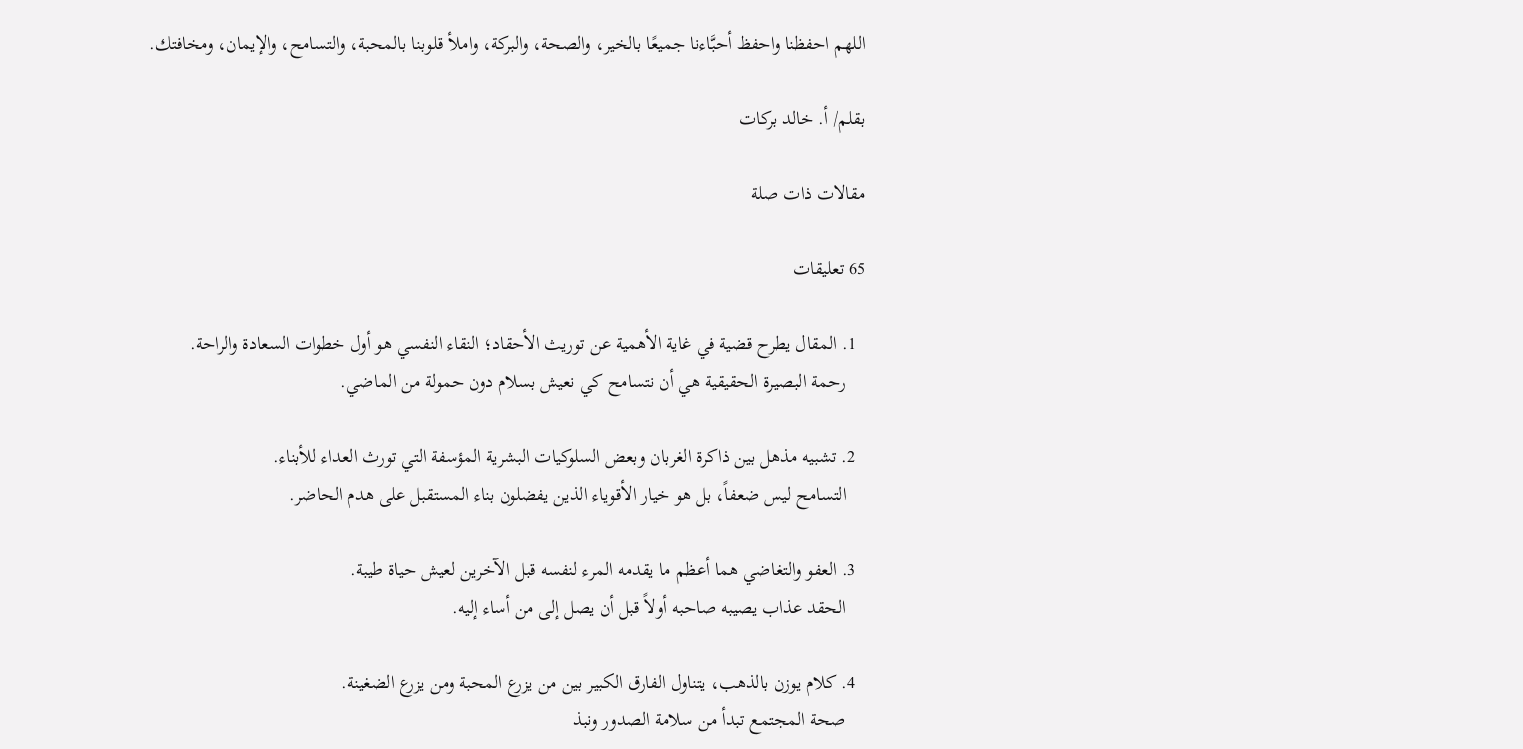اللهم احفظنا واحفظ أحبَّاءنا جميعًا بالخير، والصحة، والبركة، واملأ قلوبنا بالمحبة، والتسامح، والإيمان، ومخافتك.

بقلم/ أ. خالد بركات

مقالات ذات صلة

65 تعليقات

  1. المقال يطرح قضية في غاية الأهمية عن توريث الأحقاد؛ النقاء النفسي هو أول خطوات السعادة والراحة.
    رحمة البصيرة الحقيقية هي أن نتسامح كي نعيش بسلام دون حمولة من الماضي.

  2. تشبيه مذهل بين ذاكرة الغربان وبعض السلوكيات البشرية المؤسفة التي تورث العداء للأبناء.
    التسامح ليس ضعفاً، بل هو خيار الأقوياء الذين يفضلون بناء المستقبل على هدم الحاضر.

  3. العفو والتغاضي هما أعظم ما يقدمه المرء لنفسه قبل الآخرين لعيش حياة طيبة.
    الحقد عذاب يصيبه صاحبه أولاً قبل أن يصل إلى من أساء إليه.

  4. كلام يوزن بالذهب، يتناول الفارق الكبير بين من يزرع المحبة ومن يزرع الضغينة.
    صحة المجتمع تبدأ من سلامة الصدور ونبذ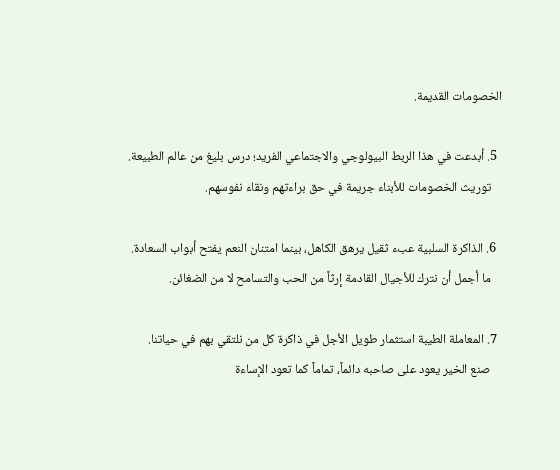الخصومات القديمة.

  5. أبدعت في هذا الربط البيولوجي والاجتماعي الفريد؛ درس بليغ من عالم الطبيعة.
    توريث الخصومات للأبناء جريمة في حق براءتهم ونقاء نفوسهم.

  6. الذاكرة السلبية عبء ثقيل يرهق الكاهل، بينما امتنان النعم يفتح أبواب السعادة.
    ما أجمل أن نترك للأجيال القادمة إرثاً من الحب والتسامح لا من الضغائن.

  7. المعاملة الطيبة استثمار طويل الأجل في ذاكرة كل من نلتقي بهم في حياتنا.
    صنع الخير يعود على صاحبه دائماً، تماماً كما تعود الإساءة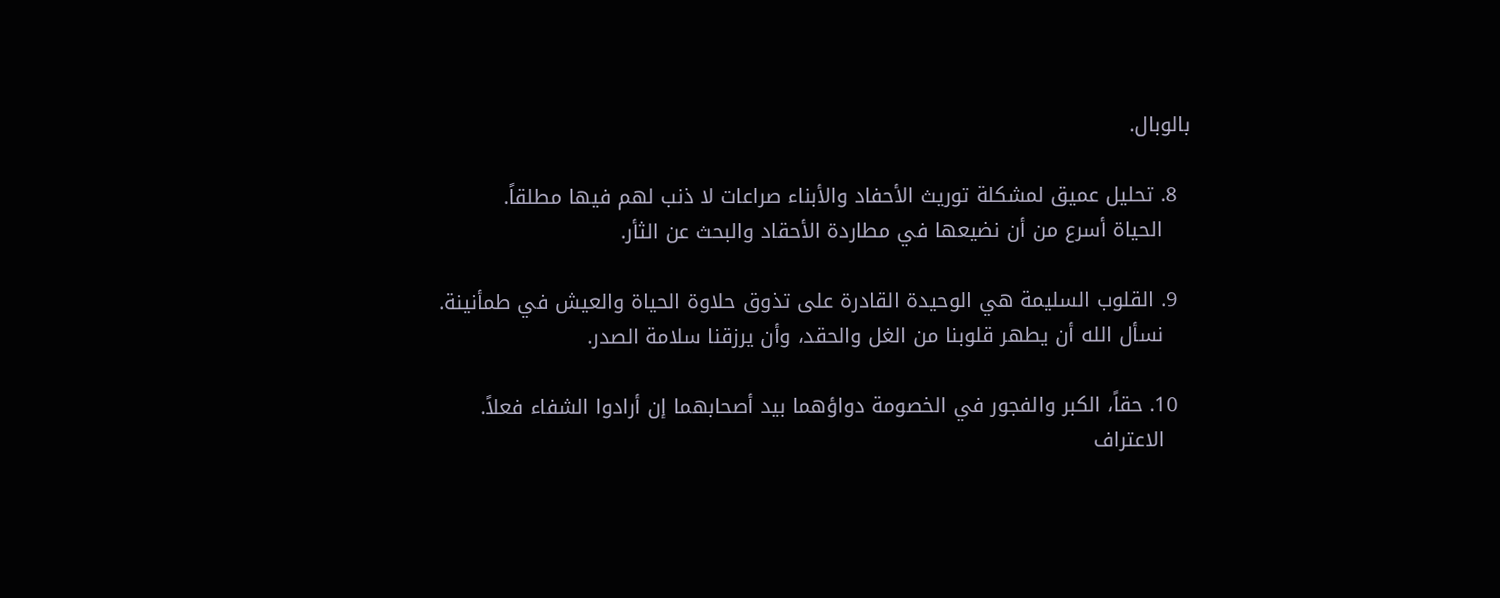بالوبال.

  8. تحليل عميق لمشكلة توريث الأحفاد والأبناء صراعات لا ذنب لهم فيها مطلقاً.
    الحياة أسرع من أن نضيعها في مطاردة الأحقاد والبحث عن الثأر.

  9. القلوب السليمة هي الوحيدة القادرة على تذوق حلاوة الحياة والعيش في طمأنينة.
    نسأل الله أن يطهر قلوبنا من الغل والحقد، وأن يرزقنا سلامة الصدر.

  10. حقاً، الكبر والفجور في الخصومة دواؤهما بيد أصحابهما إن أرادوا الشفاء فعلاً.
    الاعتراف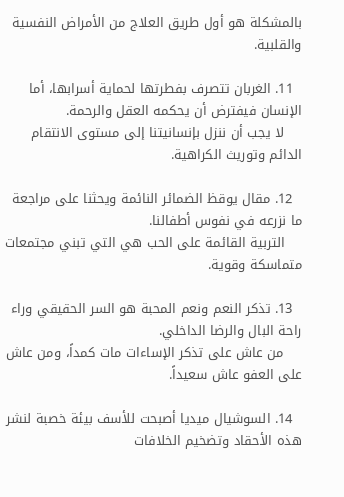بالمشكلة هو أول طريق العلاج من الأمراض النفسية والقلبية.

  11. الغربان تتصرف بفطرتها لحماية أسرابها، أما الإنسان فيفترض أن يحكمه العقل والرحمة.
    لا يجب أن ننزل بإنسانيتنا إلى مستوى الانتقام الدائم وتوريث الكراهية.

  12. مقال يوقظ الضمائر النائمة ويحثنا على مراجعة ما نزرعه في نفوس أطفالنا.
    التربية القائمة على الحب هي التي تبني مجتمعات متماسكة وقوية.

  13. تذكر النعم ونعم المحبة هو السر الحقيقي وراء راحة البال والرضا الداخلي.
    من عاش على تذكر الإساءات مات كمداً، ومن عاش على العفو عاش سعيداً.

  14. السوشيال ميديا أصبحت للأسف بيئة خصبة لنشر هذه الأحقاد وتضخيم الخلافات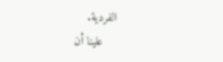الفردية.
    علينا أن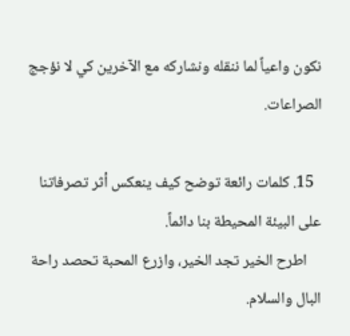نكون واعياً لما ننقله ونشاركه مع الآخرين كي لا نؤجج الصراعات.

  15. كلمات رائعة توضح كيف ينعكس أثر تصرفاتنا على البيئة المحيطة بنا دائماً.
    اطرح الخير تجد الخير، وازرع المحبة تحصد راحة البال والسلام.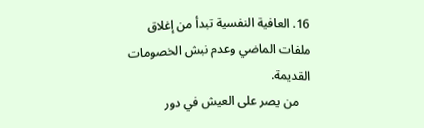16. العافية النفسية تبدأ من إغلاق ملفات الماضي وعدم نبش الخصومات القديمة.
    من يصر على العيش في دور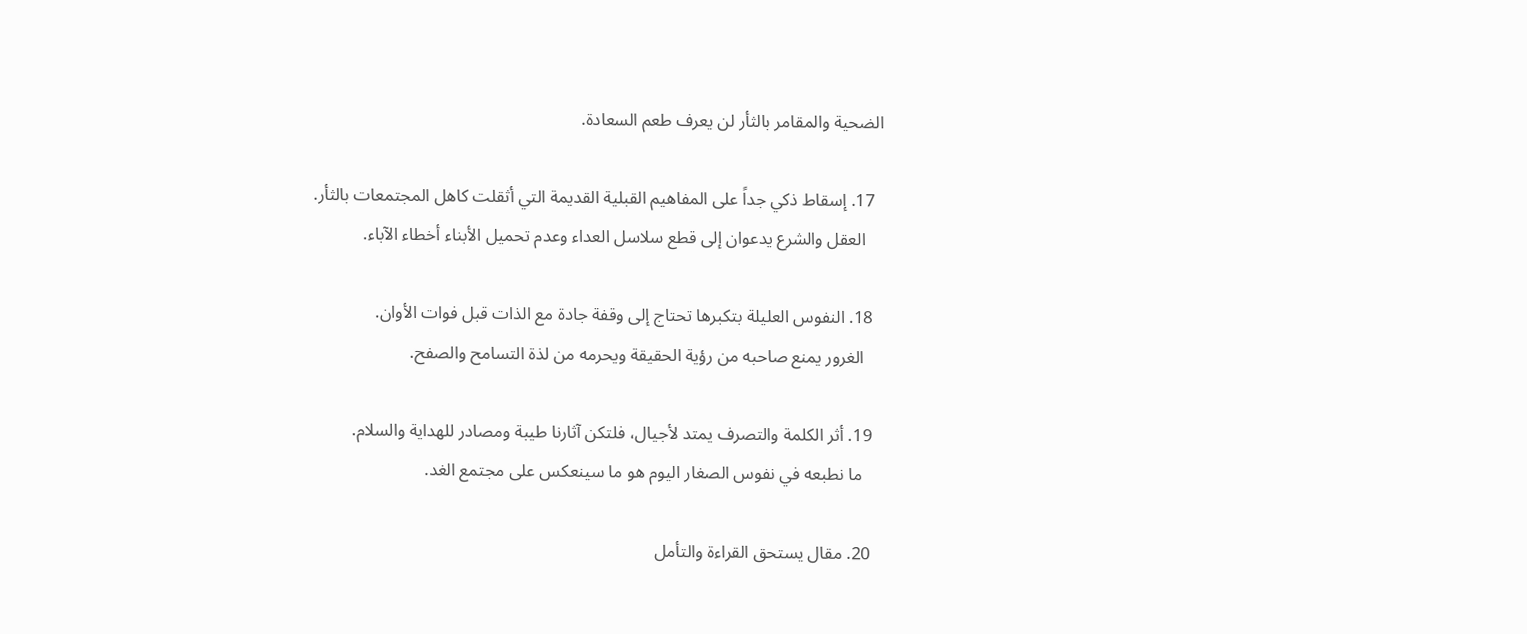الضحية والمقامر بالثأر لن يعرف طعم السعادة.

  17. إسقاط ذكي جداً على المفاهيم القبلية القديمة التي أثقلت كاهل المجتمعات بالثأر.
    العقل والشرع يدعوان إلى قطع سلاسل العداء وعدم تحميل الأبناء أخطاء الآباء.

  18. النفوس العليلة بتكبرها تحتاج إلى وقفة جادة مع الذات قبل فوات الأوان.
    الغرور يمنع صاحبه من رؤية الحقيقة ويحرمه من لذة التسامح والصفح.

  19. أثر الكلمة والتصرف يمتد لأجيال، فلتكن آثارنا طيبة ومصادر للهداية والسلام.
    ما نطبعه في نفوس الصغار اليوم هو ما سينعكس على مجتمع الغد.

  20. مقال يستحق القراءة والتأمل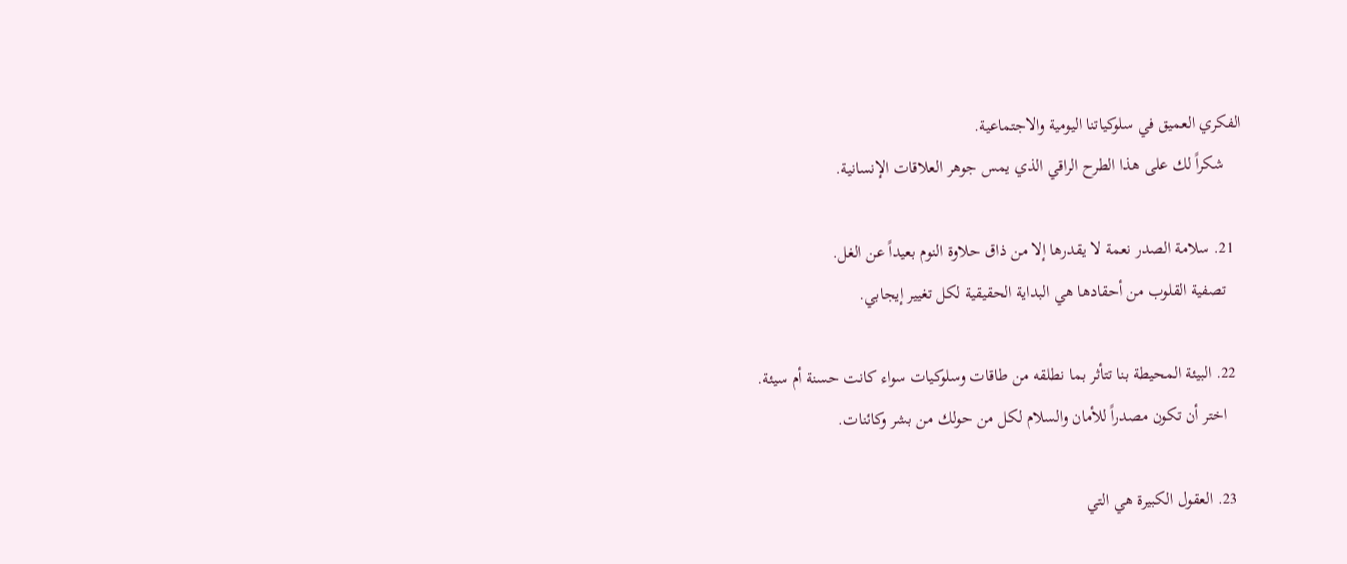الفكري العميق في سلوكياتنا اليومية والاجتماعية.
    شكراً لك على هذا الطرح الراقي الذي يمس جوهر العلاقات الإنسانية.

  21. سلامة الصدر نعمة لا يقدرها إلا من ذاق حلاوة النوم بعيداً عن الغل.
    تصفية القلوب من أحقادها هي البداية الحقيقية لكل تغيير إيجابي.

  22. البيئة المحيطة بنا تتأثر بما نطلقه من طاقات وسلوكيات سواء كانت حسنة أم سيئة.
    اختر أن تكون مصدراً للأمان والسلام لكل من حولك من بشر وكائنات.

  23. العقول الكبيرة هي التي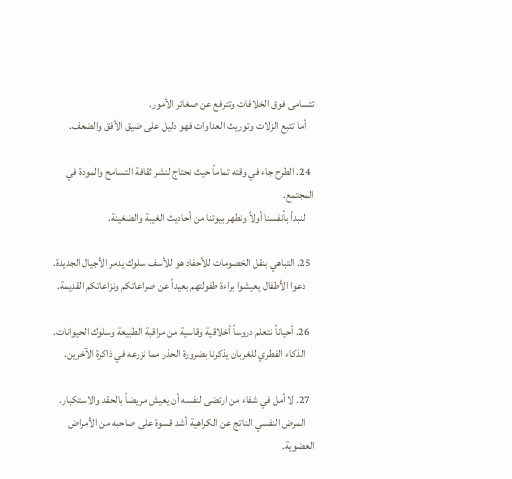تتسامى فوق الخلافات وتترفع عن صغائر الأمور.
    أما تتبع الزلات وتوريث العداوات فهو دليل على ضيق الأفق والضعف.

  24. الطرح جاء في وقته تماماً حيث نحتاج لنشر ثقافة التسامح والمودة في المجتمع.
    لنبدأ بأنفسنا أولاً ونطهر بيوتنا من أحاديث الغيبة والضغينة.

  25. التباهي بنقل الخصومات للأحفاد هو للأسف سلوك يدمر الأجيال الجديدة.
    دعوا الأطفال يعيشوا براءة طفولتهم بعيداً عن صراعاتكم ونزاعاتكم القديمة.

  26. أحياناً نتعلم دروساً أخلاقية وقاسية من مراقبة الطبيعة وسلوك الحيوانات.
    الذكاء الفطري للغربان يذكرنا بضرورة الحذر مما نزرعه في ذاكرة الآخرين.

  27. لا أمل في شفاء من ارتضى لنفسه أن يعيش مريضاً بالحقد والاستكبار.
    المرض النفسي الناتج عن الكراهية أشد قسوة على صاحبه من الأمراض العضوية.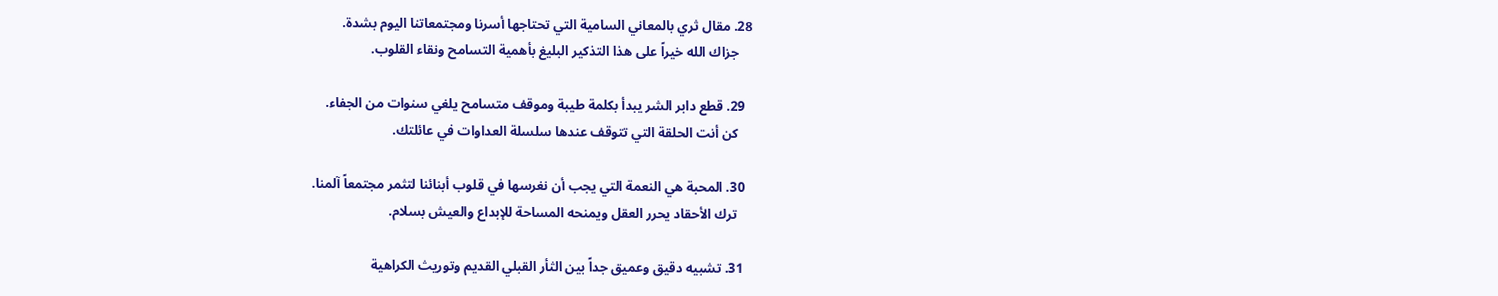28. مقال ثري بالمعاني السامية التي تحتاجها أسرنا ومجتمعاتنا اليوم بشدة.
    جزاك الله خيراً على هذا التذكير البليغ بأهمية التسامح ونقاء القلوب.

  29. قطع دابر الشر يبدأ بكلمة طيبة وموقف متسامح يلغي سنوات من الجفاء.
    كن أنت الحلقة التي تتوقف عندها سلسلة العداوات في عائلتك.

  30. المحبة هي النعمة التي يجب أن نغرسها في قلوب أبنائنا لتثمر مجتمعاً آلمنا.
    ترك الأحقاد يحرر العقل ويمنحه المساحة للإبداع والعيش بسلام.

  31. تشبيه دقيق وعميق جداً بين الثأر القبلي القديم وتوريث الكراهية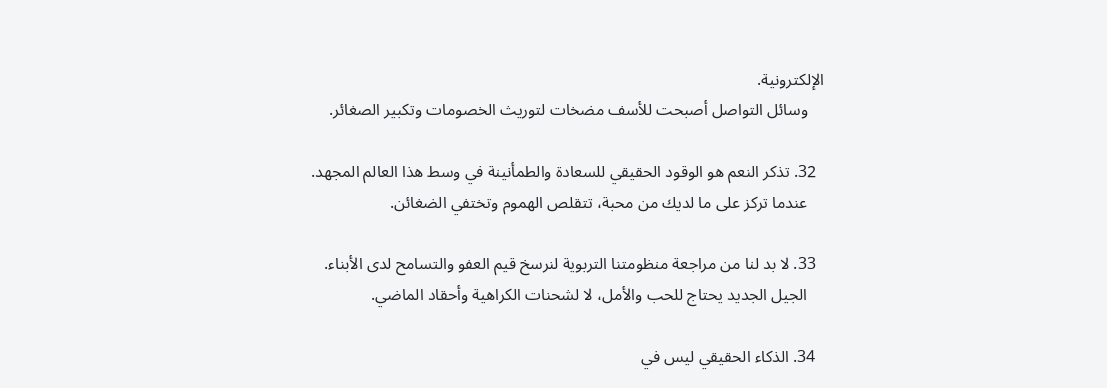الإلكترونية.
    وسائل التواصل أصبحت للأسف مضخات لتوريث الخصومات وتكبير الصغائر.

  32. تذكر النعم هو الوقود الحقيقي للسعادة والطمأنينة في وسط هذا العالم المجهد.
    عندما تركز على ما لديك من محبة، تتقلص الهموم وتختفي الضغائن.

  33. لا بد لنا من مراجعة منظومتنا التربوية لنرسخ قيم العفو والتسامح لدى الأبناء.
    الجيل الجديد يحتاج للحب والأمل، لا لشحنات الكراهية وأحقاد الماضي.

  34. الذكاء الحقيقي ليس في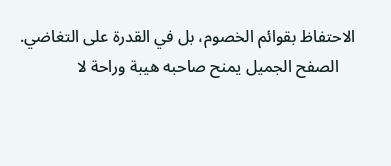الاحتفاظ بقوائم الخصوم، بل في القدرة على التغاضي.
    الصفح الجميل يمنح صاحبه هيبة وراحة لا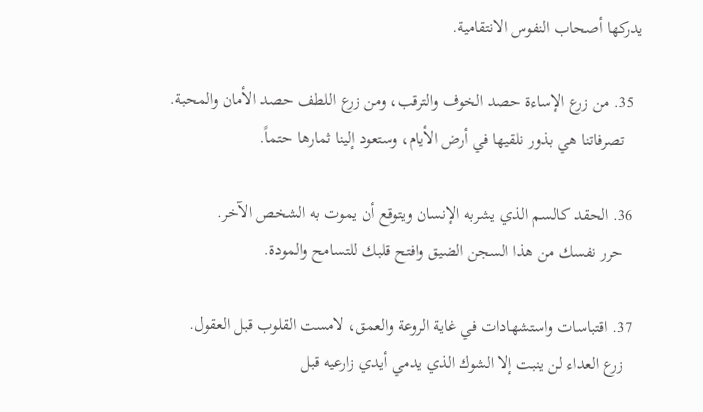يدركها أصحاب النفوس الانتقامية.

  35. من زرع الإساءة حصد الخوف والترقب، ومن زرع اللطف حصد الأمان والمحبة.
    تصرفاتنا هي بذور نلقيها في أرض الأيام، وستعود إلينا ثمارها حتماً.

  36. الحقد كالسم الذي يشربه الإنسان ويتوقع أن يموت به الشخص الآخر.
    حرر نفسك من هذا السجن الضيق وافتح قلبك للتسامح والمودة.

  37. اقتباسات واستشهادات في غاية الروعة والعمق، لامست القلوب قبل العقول.
    زرع العداء لن ينبت إلا الشوك الذي يدمي أيدي زارعيه قبل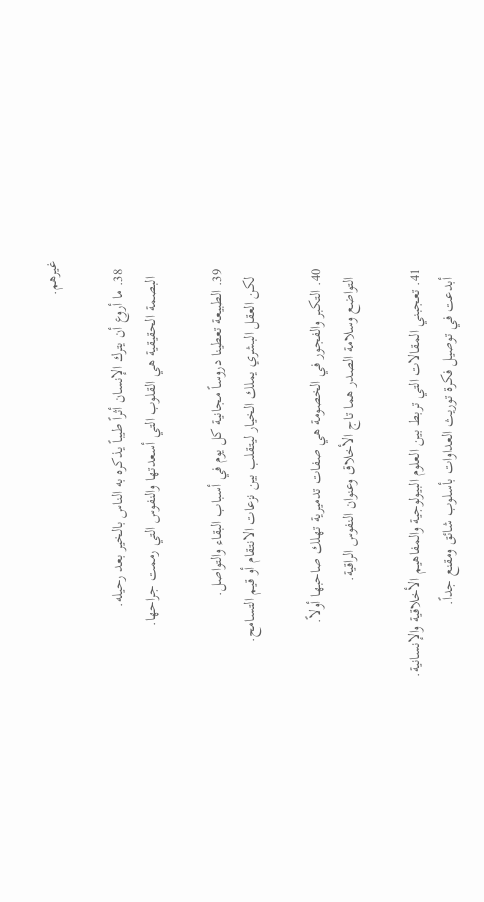غيرهم.

  38. ما أروع أن يترك الإنسان أثراً طيباً يذكره به الناس بالخير بعد رحيله.
    البصمة الحقيقية هي القلوب التي أسعدتها والنفوس التي رممت جراحها.

  39. الطبيعة تعطينا دروساً مجانية كل يوم في أسباب البقاء والتواصل.
    لكن العقل البشري يملك الخيار ليتقلب بين نزعات الانتقام أو قيم التسامح.

  40. التكبر والفجور في الخصومة هي صفات تدميرية تهلك صاحبها أولاً.
    التواضع وسلامة الصدر هما تاج الأخلاق وعنوان النفوس الراقية.

  41. تعجبني المقالات التي تربط بين العلوم البيولوجية والمفاهيم الأخلاقية والإنسانية.
    أبدعت في توصيل فكرة توريث العداوات بأسلوب شائق ومقنع جداً.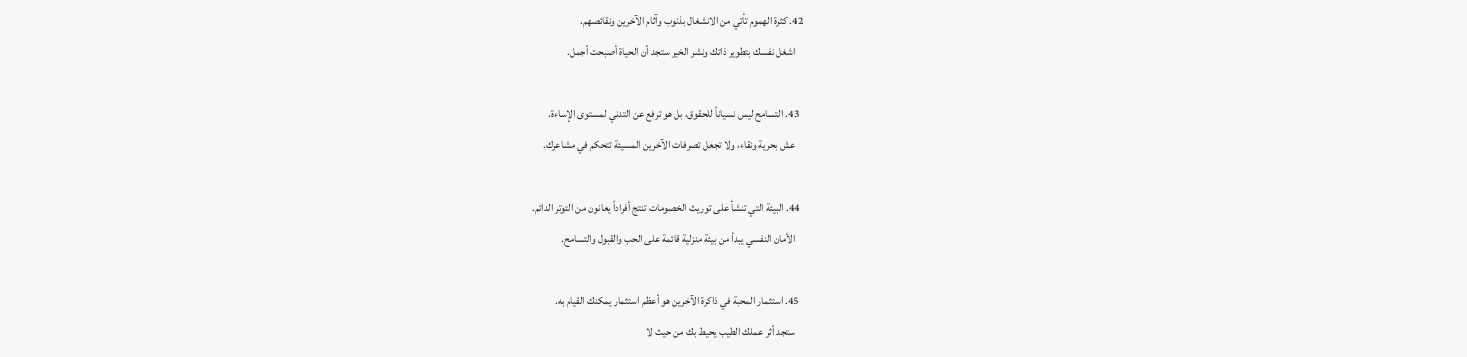42. كثرة الهموم تأتي من الانشغال بذنوب وآثام الآخرين ونقائصهم.
    اشغل نفسك بتطوير ذاتك ونشر الخير ستجد أن الحياة أصبحت أجمل.

  43. التسامح ليس نسياناً للحقوق، بل هو ترفع عن التدني لمستوى الإساءة.
    عش بحرية ونقاء، ولا تجعل تصرفات الآخرين المسيئة تتحكم في مشاعرك.

  44. البيئة التي تنشأ على توريث الخصومات تنتج أفراداً يعانون من التوتر الدائم.
    الأمان النفسي يبدأ من بيئة منزلية قائمة على الحب والقبول والتسامح.

  45. استثمار المحبة في ذاكرة الآخرين هو أعظم استثمار يمكنك القيام به.
    ستجد أثر عملك الطيب يحيط بك من حيث لا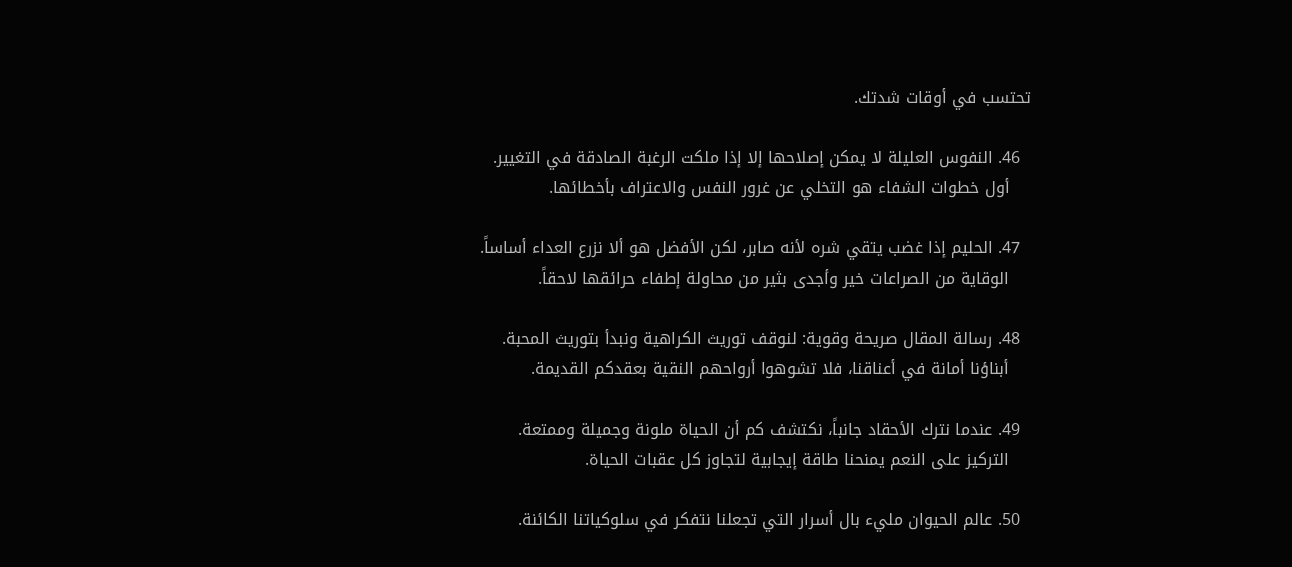تحتسب في أوقات شدتك.

  46. النفوس العليلة لا يمكن إصلاحها إلا إذا ملكت الرغبة الصادقة في التغيير.
    أول خطوات الشفاء هو التخلي عن غرور النفس والاعتراف بأخطائها.

  47. الحليم إذا غضب يتقي شره لأنه صابر، لكن الأفضل هو ألا نزرع العداء أساساً.
    الوقاية من الصراعات خير وأجدى بثير من محاولة إطفاء حرائقها لاحقاً.

  48. رسالة المقال صريحة وقوية: لنوقف توريث الكراهية ونبدأ بتوريث المحبة.
    أبناؤنا أمانة في أعناقنا، فلا تشوهوا أرواحهم النقية بعقدكم القديمة.

  49. عندما نترك الأحقاد جانباً، نكتشف كم أن الحياة ملونة وجميلة وممتعة.
    التركيز على النعم يمنحنا طاقة إيجابية لتجاوز كل عقبات الحياة.

  50. عالم الحيوان مليء بال أسرار التي تجعلنا نتفكر في سلوكياتنا الكائنة.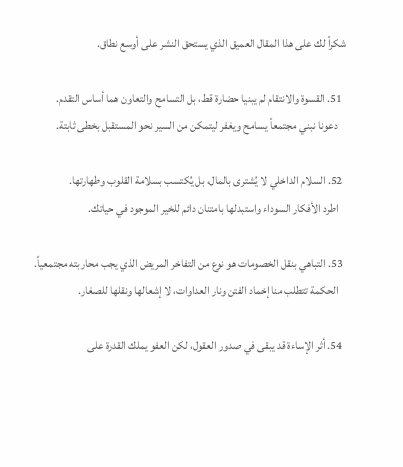شكراً لك على هذا المقال العميق الذي يستحق النشر على أوسع نطاق.

  51. القسوة والانتقام لم يبنيا حضارة قط، بل التسامح والتعاون هما أساس التقدم.
    دعونا نبني مجتمعاً يسامح ويغفر ليتمكن من السير نحو المستقبل بخطى ثابتة.

  52. السلام الداخلي لا يُشترى بالمال، بل يُكتسب بسلامة القلوب وطهارتها.
    اطرد الأفكار السوداء واستبدلها بامتنان دائم للخير الموجود في حياتك.

  53. التباهي بنقل الخصومات هو نوع من التفاخر المريض الذي يجب محاربته مجتمعياً.
    الحكمة تتطلب منا إخماد الفتن ونار العداوات، لا إشعالها ونقلها للصغار.

  54. أثر الإساءة قد يبقى في صدور العقول، لكن العفو يملك القدرة على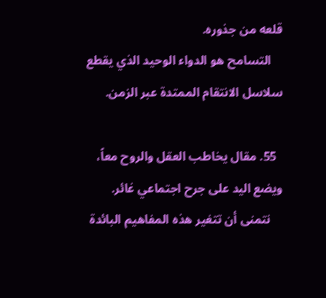قلعه من جذوره.
    التسامح هو الدواء الوحيد الذي يقطع سلاسل الانتقام الممتدة عبر الزمن.

  55. مقال يخاطب العقل والروح معاً، ويضع اليد على جرح اجتماعي غائر.
    نتمنى أن تتغير هذه المفاهيم البائدة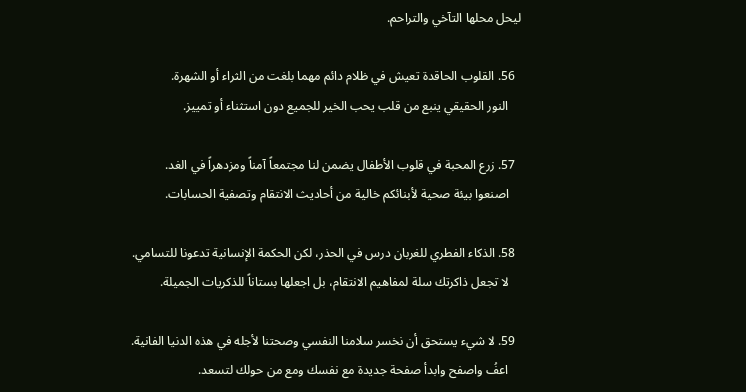ليحل محلها التآخي والتراحم.

  56. القلوب الحاقدة تعيش في ظلام دائم مهما بلغت من الثراء أو الشهرة.
    النور الحقيقي ينبع من قلب يحب الخير للجميع دون استثناء أو تمييز.

  57. زرع المحبة في قلوب الأطفال يضمن لنا مجتمعاً آمناً ومزدهراً في الغد.
    اصنعوا بيئة صحية لأبنائكم خالية من أحاديث الانتقام وتصفية الحسابات.

  58. الذكاء الفطري للغربان درس في الحذر، لكن الحكمة الإنسانية تدعونا للتسامي.
    لا تجعل ذاكرتك سلة لمفاهيم الانتقام، بل اجعلها بستاناً للذكريات الجميلة.

  59. لا شيء يستحق أن نخسر سلامنا النفسي وصحتنا لأجله في هذه الدنيا الفانية.
    اعفُ واصفح وابدأ صفحة جديدة مع نفسك ومع من حولك لتسعد.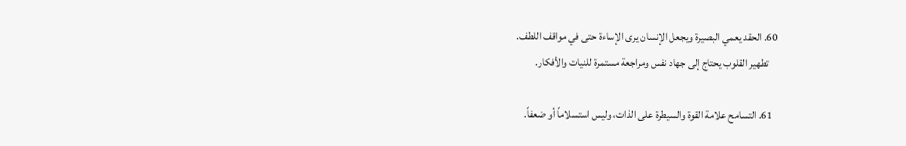60. الحقد يعمي البصيرة ويجعل الإنسان يرى الإساءة حتى في مواقف اللطف.
    تطهير القلوب يحتاج إلى جهاد نفس ومراجعة مستمرة للنيات والأفكار.

  61. التسامح علامة القوة والسيطرة على الذات، وليس استسلاماً أو ضعفاً.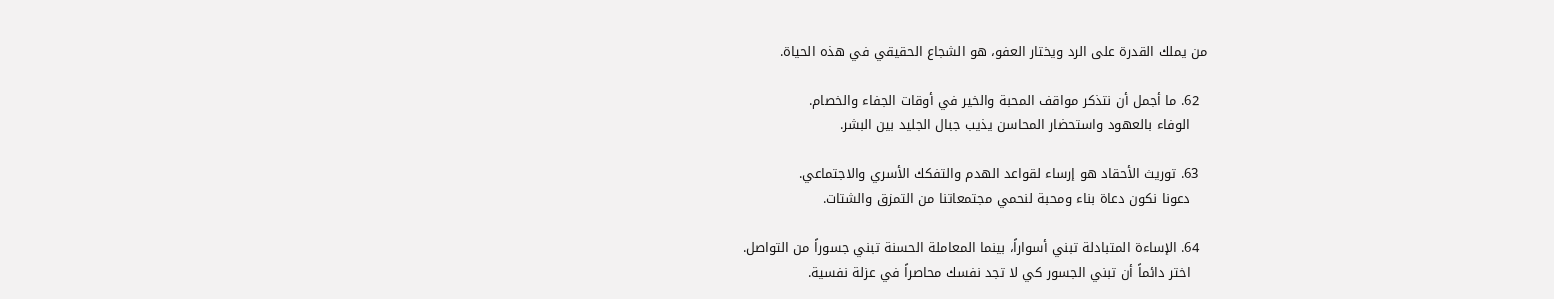من يملك القدرة على الرد ويختار العفو، هو الشجاع الحقيقي في هذه الحياة.

  62. ما أجمل أن نتذكر مواقف المحبة والخير في أوقات الجفاء والخصام.
    الوفاء بالعهود واستحضار المحاسن يذيب جبال الجليد بين البشر.

  63. توريث الأحقاد هو إرساء لقواعد الهدم والتفكك الأسري والاجتماعي.
    دعونا نكون دعاة بناء ومحبة لنحمي مجتمعاتنا من التمزق والشتات.

  64. الإساءة المتبادلة تبني أسواراً، بينما المعاملة الحسنة تبني جسوراً من التواصل.
    اختر دائماً أن تبني الجسور كي لا تجد نفسك محاصراً في عزلة نفسية.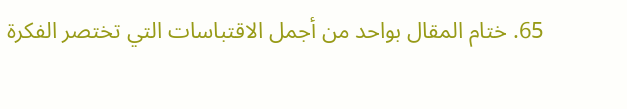65. ختام المقال بواحد من أجمل الاقتباسات التي تختصر الفكرة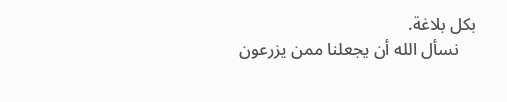بكل بلاغة.
    نسأل الله أن يجعلنا ممن يزرعون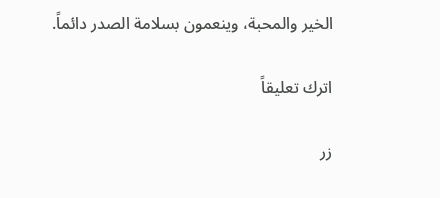الخير والمحبة، وينعمون بسلامة الصدر دائماً.

اترك تعليقاً

زر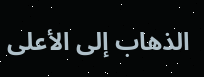الذهاب إلى الأعلى